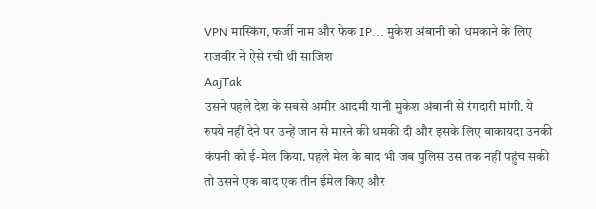VPN मास्किंग, फर्जी नाम और फेक IP... मुकेश अंबानी को धमकाने के लिए राजवीर ने ऐसे रची थी साजिश
AajTak
उसने पहले देश के सबसे अमीर आदमी यानी मुकेश अंबानी से रंगदारी मांगी. ये रुपये नहीं देने पर उन्हें जान से मारने की धमकी दी और इसके लिए बाकायदा उनकी कंपनी को ई-मेल किया. पहले मेल के बाद भी जब पुलिस उस तक नहीं पहुंच सकी तो उसने एक बाद एक तीन ईमेल किए और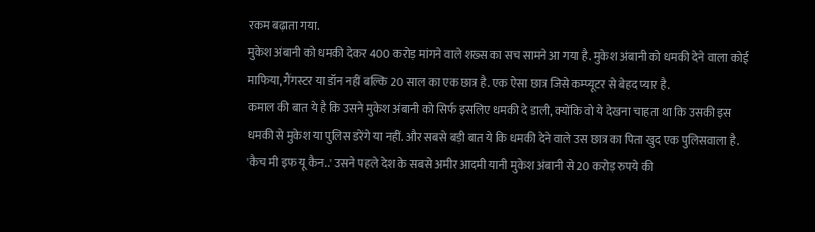रकम बढ़ाता गया.
मुकेश अंबानी को धमकी देकर 400 करोड़ मांगने वाले शख्स का सच सामने आ गया है. मुकेश अंबानी को धमकी देने वाला कोई माफिया, गैंगस्टर या डॉन नहीं बल्कि 20 साल का एक छात्र है. एक ऐसा छात्र जिसे कम्प्यूटर से बेहद प्यार है.
कमाल की बात ये है कि उसने मुकेश अंबानी को सिर्फ इसलिए धमकी दे डाली, क्योंकि वो ये देखना चाहता था कि उसकी इस धमकी से मुकेश या पुलिस डरेंगे या नहीं. और सबसे बड़ी बात ये कि धमकी देने वाले उस छात्र का पिता खुद एक पुलिसवाला है.
'कैच मी इफ यू कैन..' उसने पहले देश के सबसे अमीर आदमी यानी मुकेश अंबानी से 20 करोड़ रुपये की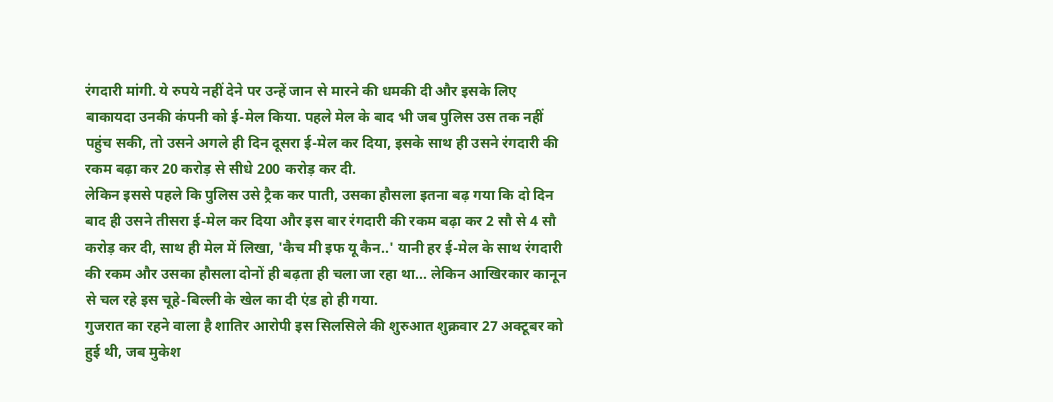रंगदारी मांगी. ये रुपये नहीं देने पर उन्हें जान से मारने की धमकी दी और इसके लिए बाकायदा उनकी कंपनी को ई-मेल किया. पहले मेल के बाद भी जब पुलिस उस तक नहीं पहुंच सकी, तो उसने अगले ही दिन दूसरा ई-मेल कर दिया, इसके साथ ही उसने रंगदारी की रकम बढ़ा कर 20 करोड़ से सीधे 200 करोड़ कर दी.
लेकिन इससे पहले कि पुलिस उसे ट्रैक कर पाती, उसका हौसला इतना बढ़ गया कि दो दिन बाद ही उसने तीसरा ई-मेल कर दिया और इस बार रंगदारी की रकम बढ़ा कर 2 सौ से 4 सौ करोड़ कर दी, साथ ही मेल में लिखा, 'कैच मी इफ यू कैन..' यानी हर ई-मेल के साथ रंगदारी की रकम और उसका हौसला दोनों ही बढ़ता ही चला जा रहा था... लेकिन आखिरकार कानून से चल रहे इस चूहे-बिल्ली के खेल का दी एंड हो ही गया.
गुजरात का रहने वाला है शातिर आरोपी इस सिलसिले की शुरुआत शुक्रवार 27 अक्टूबर को हुई थी, जब मुकेश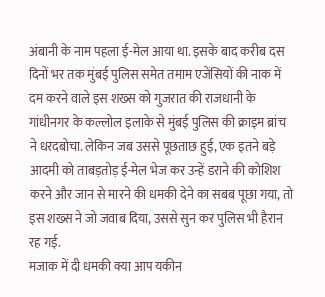अंबानी के नाम पहला ई-मेल आया था. इसके बाद करीब दस दिनों भर तक मुंबई पुलिस समेत तमाम एजेंसियों की नाक में दम करने वाले इस शख्स को गुजरात की राजधानी के गांधीनगर के कल्लोल इलाके से मुंबई पुलिस की क्राइम ब्रांच ने धरदबोचा. लेकिन जब उससे पूछताछ हुई, एक इतने बड़े आदमी को ताबड़तोड़ ई-मेल भेज कर उन्हें डराने की कोशिश करने और जान से मारने की धमकी देने का सबब पूछा गया, तो इस शख्स ने जो जवाब दिया, उससे सुन कर पुलिस भी हैरान रह गई.
मजाक में दी धमकी क्या आप यकीन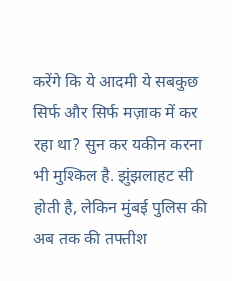करेंगे कि ये आदमी ये सबकुछ सिर्फ और सिर्फ मज़ाक में कर रहा था? सुन कर यकीन करना भी मुश्किल है. झुंझलाहट सी होती है, लेकिन मुंबई पुलिस की अब तक की तफ्तीश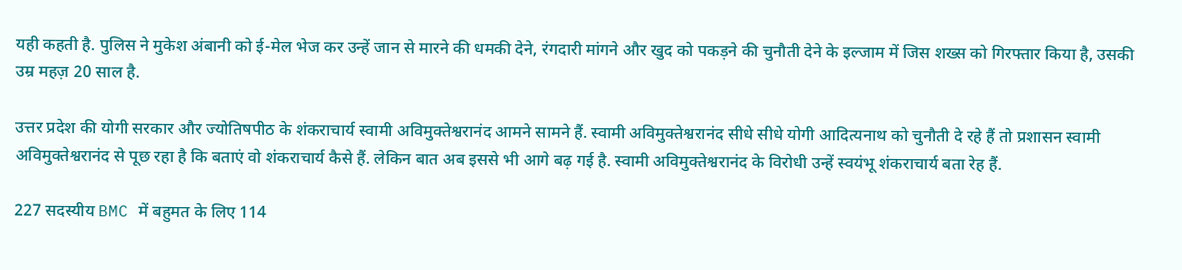यही कहती है. पुलिस ने मुकेश अंबानी को ई-मेल भेज कर उन्हें जान से मारने की धमकी देने, रंगदारी मांगने और खुद को पकड़ने की चुनौती देने के इल्जाम में जिस शख्स को गिरफ्तार किया है, उसकी उम्र महज़ 20 साल है.

उत्तर प्रदेश की योगी सरकार और ज्योतिषपीठ के शंकराचार्य स्वामी अविमुक्तेश्वरानंद आमने सामने हैं. स्वामी अविमुक्तेश्वरानंद सीधे सीधे योगी आदित्यनाथ को चुनौती दे रहे हैं तो प्रशासन स्वामी अविमुक्तेश्वरानंद से पूछ रहा है कि बताएं वो शंकराचार्य कैसे हैं. लेकिन बात अब इससे भी आगे बढ़ गई है. स्वामी अविमुक्तेश्वरानंद के विरोधी उन्हें स्वयंभू शंकराचार्य बता रेह हैं.

227 सदस्यीय BMC में बहुमत के लिए 114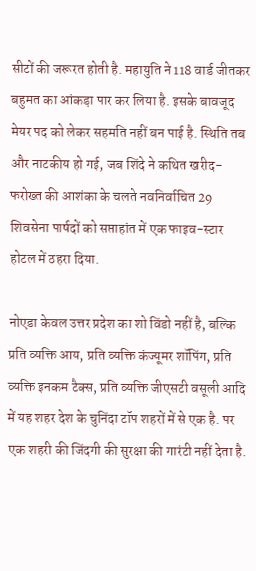सीटों की जरूरत होती है. महायुति ने 118 वार्ड जीतकर बहुमत का आंकड़ा पार कर लिया है. इसके बावजूद मेयर पद को लेकर सहमति नहीं बन पाई है. स्थिति तब और नाटकीय हो गई, जब शिंदे ने कथित खरीद-फरोख्त की आशंका के चलते नवनिर्वाचित 29 शिवसेना पार्षदों को सप्ताहांत में एक फाइव-स्टार होटल में ठहरा दिया.

नोएडा केवल उत्तर प्रदेश का शो विंडो नहीं है, बल्कि प्रति व्यक्ति आय, प्रति व्यक्ति कंज्यूमर शॉपिंग, प्रति व्यक्ति इनकम टैक्स, प्रति व्यक्ति जीएसटी वसूली आदि में यह शहर देश के चुनिंदा टॉप शहरों में से एक है. पर एक शहरी की जिंदगी की सुरक्षा की गारंटी नहीं देता है.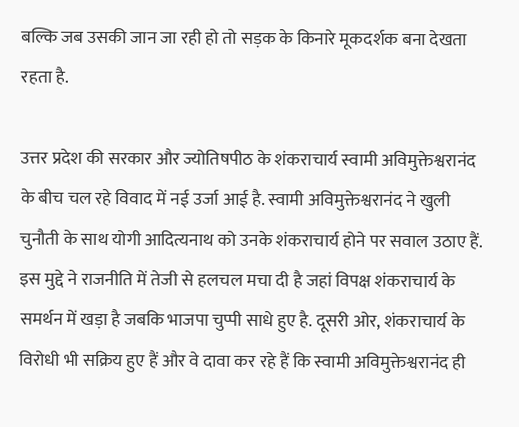बल्कि जब उसकी जान जा रही हो तो सड़क के किनारे मूकदर्शक बना देखता रहता है.

उत्तर प्रदेश की सरकार और ज्योतिषपीठ के शंकराचार्य स्वामी अविमुक्तेश्वरानंद के बीच चल रहे विवाद में नई उर्जा आई है. स्वामी अविमुक्तेश्वरानंद ने खुली चुनौती के साथ योगी आदित्यनाथ को उनके शंकराचार्य होने पर सवाल उठाए हैं. इस मुद्दे ने राजनीति में तेजी से हलचल मचा दी है जहां विपक्ष शंकराचार्य के समर्थन में खड़ा है जबकि भाजपा चुप्पी साधे हुए है. दूसरी ओर, शंकराचार्य के विरोधी भी सक्रिय हुए हैं और वे दावा कर रहे हैं कि स्वामी अविमुक्तेश्वरानंद ही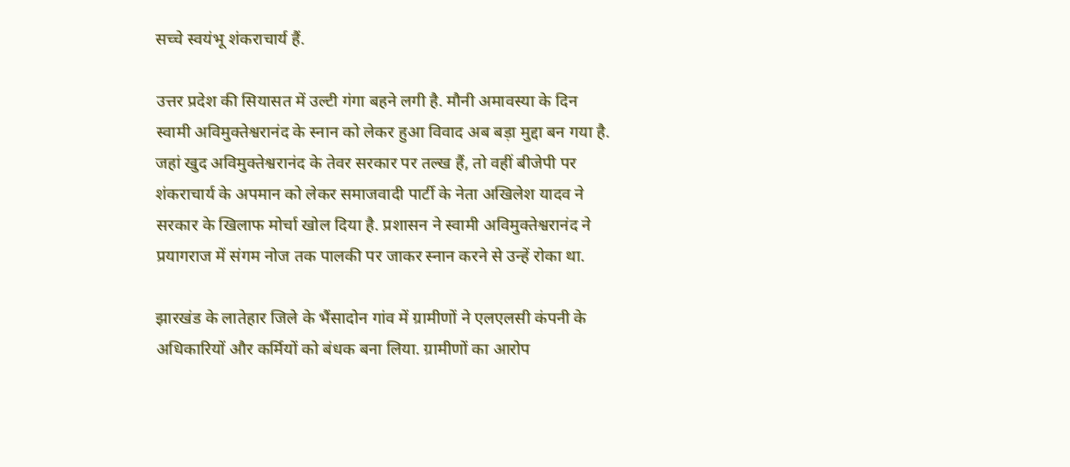सच्चे स्वयंभू शंकराचार्य हैं.

उत्तर प्रदेश की सियासत में उल्टी गंगा बहने लगी है. मौनी अमावस्या के दिन स्वामी अविमुक्तेश्वरानंद के स्नान को लेकर हुआ विवाद अब बड़ा मुद्दा बन गया है. जहां खुद अविमुक्तेश्वरानंद के तेवर सरकार पर तल्ख हैं, तो वहीं बीजेपी पर शंकराचार्य के अपमान को लेकर समाजवादी पार्टी के नेता अखिलेश यादव ने सरकार के खिलाफ मोर्चा खोल दिया है. प्रशासन ने स्वामी अविमुक्तेश्वरानंद ने प्रयागराज में संगम नोज तक पालकी पर जाकर स्नान करने से उन्हें रोका था.

झारखंड के लातेहार जिले के भैंसादोन गांव में ग्रामीणों ने एलएलसी कंपनी के अधिकारियों और कर्मियों को बंधक बना लिया. ग्रामीणों का आरोप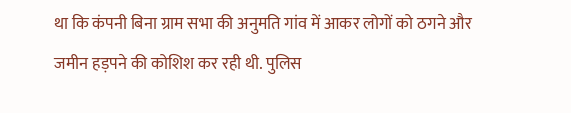था कि कंपनी बिना ग्राम सभा की अनुमति गांव में आकर लोगों को ठगने और जमीन हड़पने की कोशिश कर रही थी. पुलिस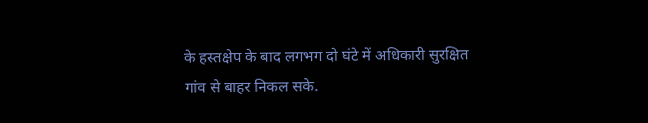के हस्तक्षेप के बाद लगभग दो घंटे में अधिकारी सुरक्षित गांव से बाहर निकल सके.